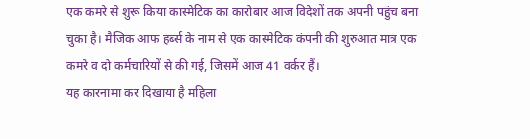एक कमरे से शुरू किया कास्मेटिक का कारोबार आज विदेशों तक अपनी पहुंच बना चुका है। मैजिक आफ हर्ब्स के नाम से एक कास्मेटिक कंपनी की शुरुआत मात्र एक कमरे व दो कर्मचारियों से की गई, जिसमें आज 41 वर्कर हैं।
यह कारनामा कर दिखाया है महिला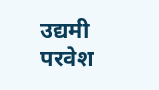उद्यमी परवेश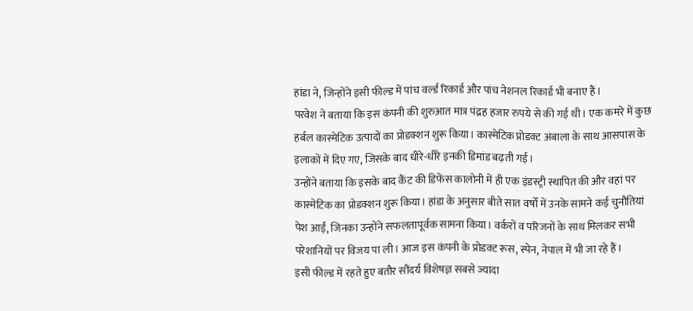हांडा ने, जिन्होंने इसी फील्ड में पांच वर्ल्ड रिकार्ड और पांच नेशनल रिकार्ड भी बनाए हैं।
परवेश ने बताया कि इस कंपनी की शुरुआत मात्र पंद्रह हजार रुपये से की गई थी। एक कमरे में कुछ हर्बल कास्मेटिक उत्पादों का प्रोडक्शन शुरू किया। कास्मेटिक प्रोडक्ट अंबाला के साथ आसपास के इलाकों में दिए गए, जिसके बाद धीरे-धीरे इनकी डिमांड बढ़ती गई।
उन्होंने बताया कि इसके बाद कैंट की डिफेंस कालोनी में ही एक इंडस्ट्री स्थापित की और वहां पर कास्मेटिक का प्रोडक्शन शुरू किया। हांडा के अनुसार बीते सात वर्षों में उनके सामने कई चुनौतियां पेश आईं, जिनका उन्होंने सफलतापूर्वक सामना किया। वर्करों व परिजनों के साथ मिलकर सभी परेशानियों पर विजय पा ली। आज इस कंपनी के प्रोडक्ट रूस, स्पेन, नेपाल में भी जा रहे हैं।
इसी फील्ड में रहते हुए बतौर सौंदर्य विशेषज्ञ सबसे ज्यादा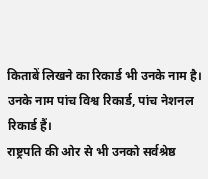किताबें लिखने का रिकार्ड भी उनके नाम है। उनके नाम पांच विश्व रिकार्ड, पांच नेशनल रिकार्ड हैं।
राष्ट्रपति की ओर से भी उनको सर्वश्रेष्ठ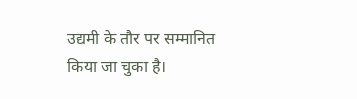उद्यमी के तौर पर सम्मानित किया जा चुका है।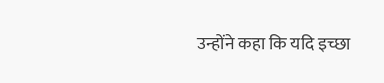उन्होंने कहा कि यदि इच्छा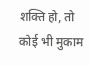शक्ति हो, तो कोई भी मुकाम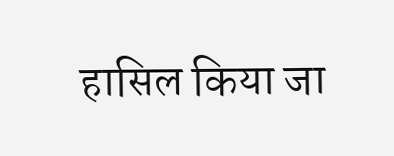हासिल किया जा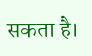सकता है।